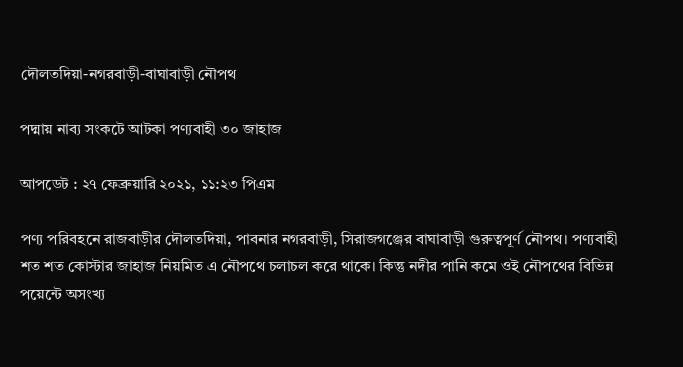দৌলতদিয়া-নগরবাড়ী-বাঘাবাড়ী নৌপথ

পদ্মায় নাব্য সংকটে আটকা পণ্যবাহী ৩০ জাহাজ

আপডেট : ২৭ ফেব্রুয়ারি ২০২১, ১১:২৩ পিএম

পণ্য পরিবহনে রাজবাড়ীর দৌলতদিয়া, পাবনার নগরবাড়ী, সিরাজগঞ্জের বাঘাবাড়ী গুরুত্বপূর্ণ নৌপথ। পণ্যবাহী শত শত কোস্টার জাহাজ নিয়মিত এ নৌপথে চলাচল করে থাকে। কিন্তু নদীর পানি কমে ওই নৌপথের বিভিন্ন পয়েন্টে অসংখ্য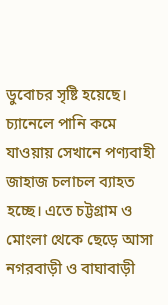ডুবোচর সৃষ্টি হয়েছে। চ্যানেলে পানি কমে যাওয়ায় সেখানে পণ্যবাহী জাহাজ চলাচল ব্যাহত হচ্ছে। এতে চট্টগ্রাম ও মোংলা থেকে ছেড়ে আসা নগরবাড়ী ও বাঘাবাড়ী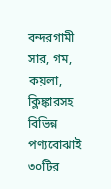বন্দরগামী সার, গম, কয়লা, ক্লিঙ্কারসহ বিভিন্ন পণ্যবোঝাই ৩০টির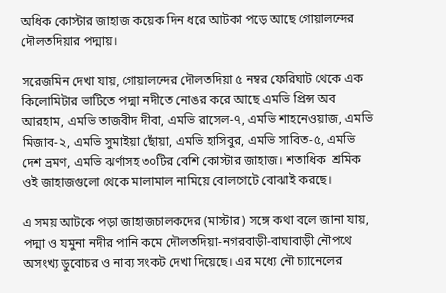অধিক কোস্টার জাহাজ কয়েক দিন ধরে আটকা পড়ে আছে গোয়ালন্দের দৌলতদিয়ার পদ্মায়।

সরেজমিন দেখা যায়, গোয়ালন্দের দৌলতদিয়া ৫ নম্বর ফেরিঘাট থেকে এক কিলোমিটার ভাটিতে পদ্মা নদীতে নোঙর করে আছে এমভি প্রিন্স অব আরহাম, এমভি তাজবীদ দীবা, এমভি রাসেল-৭, এমভি শাহনেওয়াজ, এমভি মিজাব-২, এমভি সুমাইয়া ছোঁয়া, এমভি হাসিবুর, এমভি সাবিত-৫, এমভি দেশ ভ্রমণ, এমভি ঝর্ণাসহ ৩০টির বেশি কোস্টার জাহাজ। শতাধিক  শ্রমিক ওই জাহাজগুলো থেকে মালামাল নামিয়ে বোলগেটে বোঝাই করছে।

এ সময় আটকে পড়া জাহাজচালকদের (মাস্টার) সঙ্গে কথা বলে জানা যায়, পদ্মা ও যমুনা নদীর পানি কমে দৌলতদিয়া-নগরবাড়ী-বাঘাবাড়ী নৌপথে অসংখ্য ডুবোচর ও নাব্য সংকট দেখা দিয়েছে। এর মধ্যে নৌ চ্যানেলের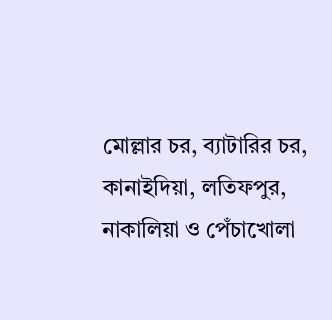মোল্লার চর, ব্যাটারির চর, কানাইদিয়া, লতিফপুর, নাকালিয়া ও পেঁচাখোলা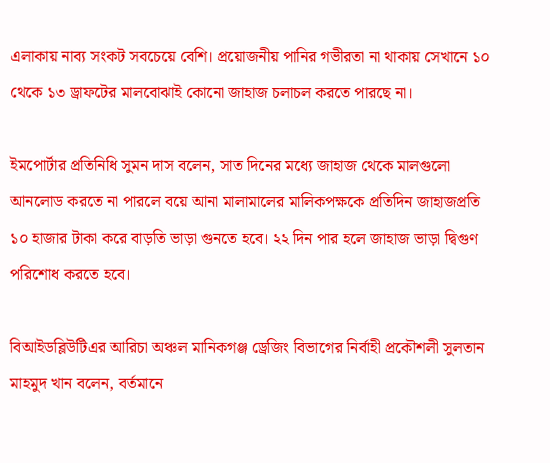এলাকায় নাব্য সংকট সবচেয়ে বেশি। প্রয়োজনীয় পানির গভীরতা না থাকায় সেখানে ১০ থেকে ১৩ ড্রাফটের মালবোঝাই কোনো জাহাজ চলাচল করতে পারছে না।

ইমপোর্টার প্রতিনিধি সুমন দাস বলেন, সাত দিনের মধ্যে জাহাজ থেকে মালগুলো আনলোড করতে না পারলে বয়ে আনা মালামালের মালিকপক্ষকে প্রতিদিন জাহাজপ্রতি ১০ হাজার টাকা করে বাড়তি ভাড়া গুনতে হবে। ২২ দিন পার হলে জাহাজ ভাড়া দ্বিগুণ পরিশোধ করতে হবে।

বিআইডব্লিউটিএর আরিচা অঞ্চল মানিকগঞ্জ ড্রেজিং বিভাগের নির্বাহী প্রকৌশলী সুলতান মাহমুদ খান বলেন, বর্তমানে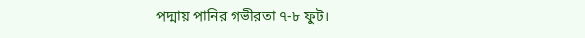পদ্মায় পানির গভীরতা ৭-৮ ফুট।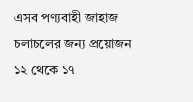এসব পণ্যবাহী জাহাজ চলাচলের জন্য প্রয়োজন ১২ থেকে ১৭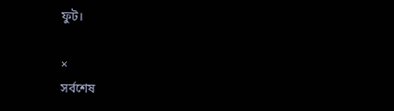ফুট।

×
সর্বশেষ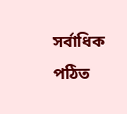সর্বাধিক পঠিত